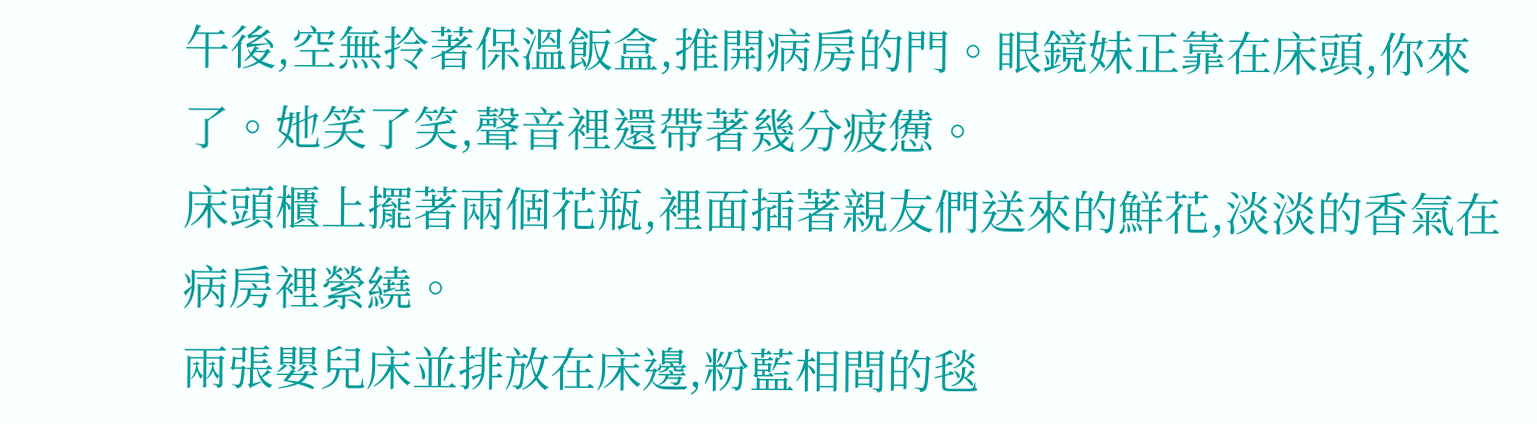午後,空無拎著保溫飯盒,推開病房的門。眼鏡妹正靠在床頭,你來了。她笑了笑,聲音裡還帶著幾分疲憊。
床頭櫃上擺著兩個花瓶,裡面插著親友們送來的鮮花,淡淡的香氣在病房裡縈繞。
兩張嬰兒床並排放在床邊,粉藍相間的毯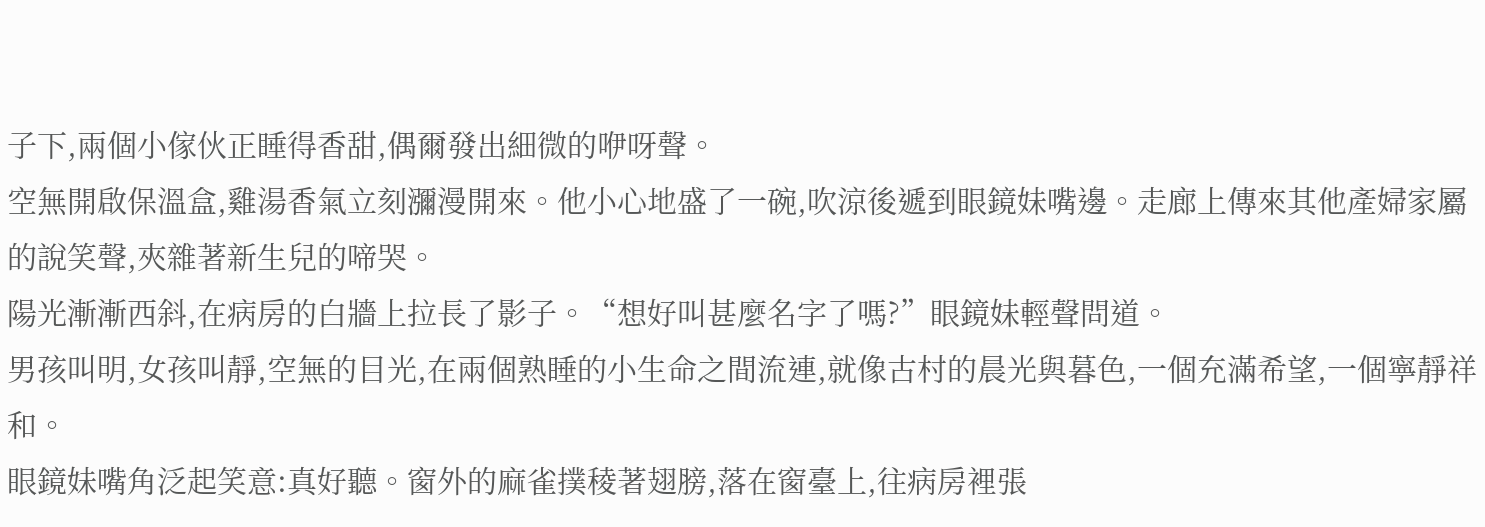子下,兩個小傢伙正睡得香甜,偶爾發出細微的咿呀聲。
空無開啟保溫盒,雞湯香氣立刻瀰漫開來。他小心地盛了一碗,吹涼後遞到眼鏡妹嘴邊。走廊上傳來其他產婦家屬的說笑聲,夾雜著新生兒的啼哭。
陽光漸漸西斜,在病房的白牆上拉長了影子。“想好叫甚麼名字了嗎?”眼鏡妹輕聲問道。
男孩叫明,女孩叫靜,空無的目光,在兩個熟睡的小生命之間流連,就像古村的晨光與暮色,一個充滿希望,一個寧靜祥和。
眼鏡妹嘴角泛起笑意:真好聽。窗外的麻雀撲稜著翅膀,落在窗臺上,往病房裡張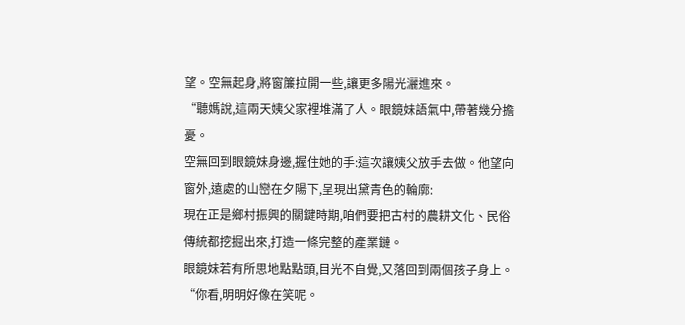望。空無起身,將窗簾拉開一些,讓更多陽光灑進來。
“聽媽說,這兩天姨父家裡堆滿了人。眼鏡妹語氣中,帶著幾分擔憂。
空無回到眼鏡妹身邊,握住她的手:這次讓姨父放手去做。他望向窗外,遠處的山巒在夕陽下,呈現出黛青色的輪廓:
現在正是鄉村振興的關鍵時期,咱們要把古村的農耕文化、民俗傳統都挖掘出來,打造一條完整的產業鏈。
眼鏡妹若有所思地點點頭,目光不自覺,又落回到兩個孩子身上。“你看,明明好像在笑呢。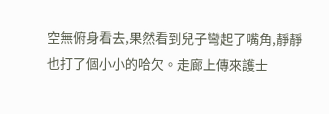空無俯身看去,果然看到兒子彎起了嘴角,靜靜也打了個小小的哈欠。走廊上傳來護士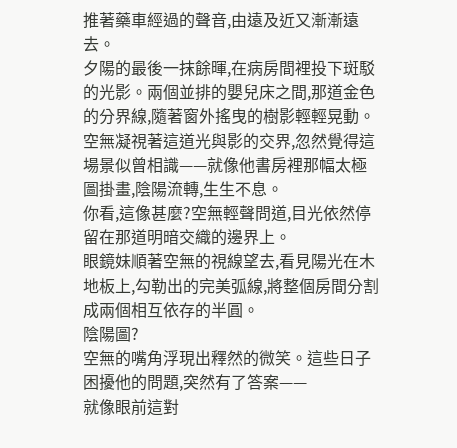推著藥車經過的聲音,由遠及近又漸漸遠去。
夕陽的最後一抹餘暉,在病房間裡投下斑駁的光影。兩個並排的嬰兒床之間,那道金色的分界線,隨著窗外搖曳的樹影輕輕晃動。
空無凝視著這道光與影的交界,忽然覺得這場景似曾相識——就像他書房裡那幅太極圖掛畫,陰陽流轉,生生不息。
你看,這像甚麼?空無輕聲問道,目光依然停留在那道明暗交織的邊界上。
眼鏡妹順著空無的視線望去,看見陽光在木地板上,勾勒出的完美弧線,將整個房間分割成兩個相互依存的半圓。
陰陽圖?
空無的嘴角浮現出釋然的微笑。這些日子困擾他的問題,突然有了答案——
就像眼前這對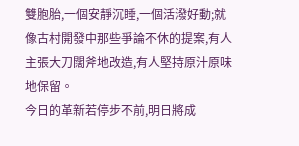雙胞胎,一個安靜沉睡,一個活潑好動;就像古村開發中那些爭論不休的提案,有人主張大刀闊斧地改造,有人堅持原汁原味地保留。
今日的革新若停步不前,明日將成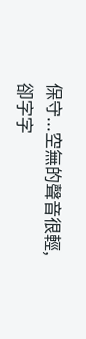保守...空無的聲音很輕,卻字字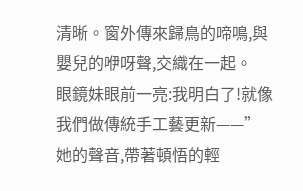清晰。窗外傳來歸鳥的啼鳴,與嬰兒的咿呀聲,交織在一起。
眼鏡妹眼前一亮:我明白了!就像我們做傳統手工藝更新——”
她的聲音,帶著頓悟的輕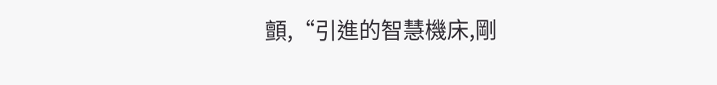顫,“引進的智慧機床,剛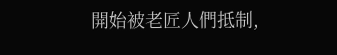開始被老匠人們抵制,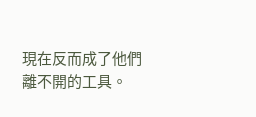現在反而成了他們離不開的工具。